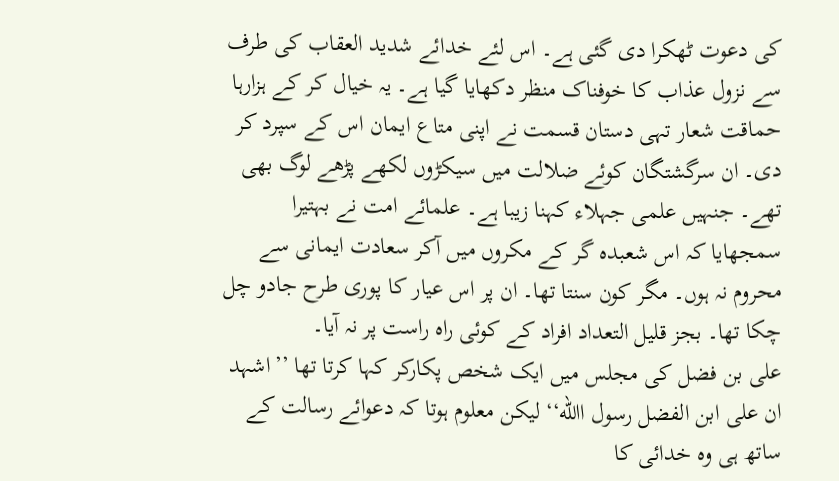کی دعوت ٹھکرا دی گئی ہے۔ اس لئے خدائے شدید العقاب کی طرف سے نزول عذاب کا خوفناک منظر دکھایا گیا ہے۔ یہ خیال کر کے ہزارہا حماقت شعار تہی دستان قسمت نے اپنی متاع ایمان اس کے سپرد کر دی۔ ان سرگشتگان کوئے ضلالت میں سیکڑوں لکھے پڑھے لوگ بھی تھے۔ جنہیں علمی جہلاء کہنا زیبا ہے۔ علمائے امت نے بہتیرا سمجھایا کہ اس شعبدہ گر کے مکروں میں آکر سعادت ایمانی سے محروم نہ ہوں۔ مگر کون سنتا تھا۔ ان پر اس عیار کا پوری طرح جادو چل چکا تھا۔ بجز قلیل التعداد افراد کے کوئی راہ راست پر نہ آیا۔
علی بن فضل کی مجلس میں ایک شخص پکارکر کہا کرتا تھا ’’اشہد ان علی ابن الفضل رسول االله‘‘ لیکن معلوم ہوتا کہ دعوائے رسالت کے ساتھ ہی وہ خدائی کا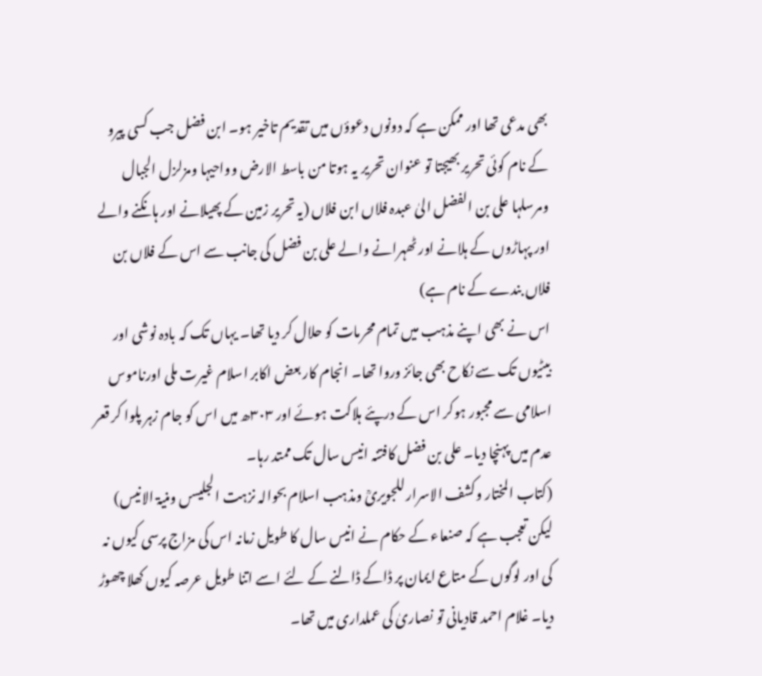بھی مدعی تھا اور ممکن ہے کہ دونوں دعوؤں میں تقدیم تاخیر ہو۔ ابن فضل جب کسی پیرو کے نام کوئی تحریر بھیجتا تو عنوان تحریر یہ ہوتا من باسط الارض وواحیہا ومزلزل الجبال ومرسلہا علی بن الفضل الیٰ عبدہ فلاں ابن فلاں (یہ تحریر زمین کے پھیلانے اور ہانکنے والے اور پہاڑوں کے ہلانے اور ٹھہرانے والے علی بن فضل کی جانب سے اس کے فلاں بن فلاں بندے کے نام ہے)
اس نے بھی اپنے مذہب میں تمام محرمات کو حلال کر دیا تھا۔ یہاں تک کہ بادہ نوشی اور بیٹیوں تک سے نکاح بھی جائز وروا تھا۔ انجام کار بعض اکابر اسلام غیرت ملی اورناموس اسلامی سے مجبور ہوکر اس کے درپئے ہلاکت ہوئے اور ۳۰۳ھ میں اس کو جام زہر پلوا کر قعر عدم میں پہنچا دیا۔ علی بن فضل کافتنہ انیس سال تک ممتد رہا۔
(کتاب المختار وکشف الاسرار للجویریؒ ومذہب اسلام بحوالہ نزہت الجلیسں ومنیۃ الانیس)
لیکن تعجب ہے کہ صنعاء کے حکام نے انیس سال کا طویل زمانہ اس کی مزاج پرسی کیوں نہ کی اور لوگوں کے متاع ایمان پر ڈاکے ڈالنے کے لئے اسے اتنا طویل عرصہ کیوں کھلا چھوڑ دیا۔ غلام احمد قادیانی تو نصاریٰ کی عملداری میں تھا۔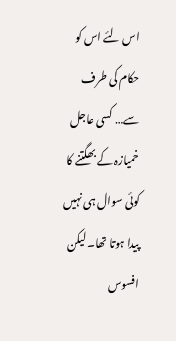اس لئے اس کو حکام کی طرف سے… کسی عاجل خمیازہ کے بھگتنے کا کوئی سوال ہی نہیں پیدا ہوتا تھا۔ لیکن افسوس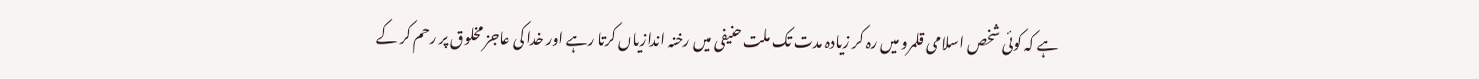ہے کہ کوئی شخص اسلامی قلمرو میں رہ کر زیادہ مدت تک ملت حنیفی میں رخنہ اندازیاں کرتا رہے اور خدا کی عاجز مخلوق پر رحم کر کے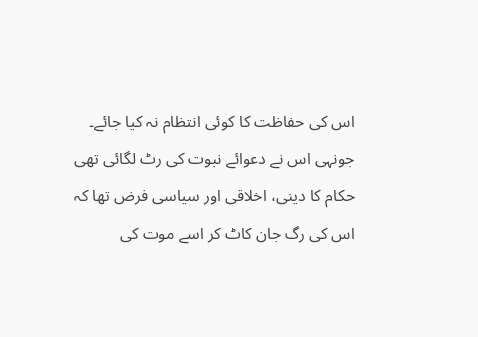اس کی حفاظت کا کوئی انتظام نہ کیا جائے۔ جونہی اس نے دعوائے نبوت کی رٹ لگائی تھی حکام کا دینی، اخلاقی اور سیاسی فرض تھا کہ اس کی رگ جان کاٹ کر اسے موت کی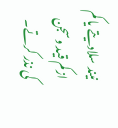نیند سلادیتے یا کم ازکم قید وسجن کی نذر کرتے۔